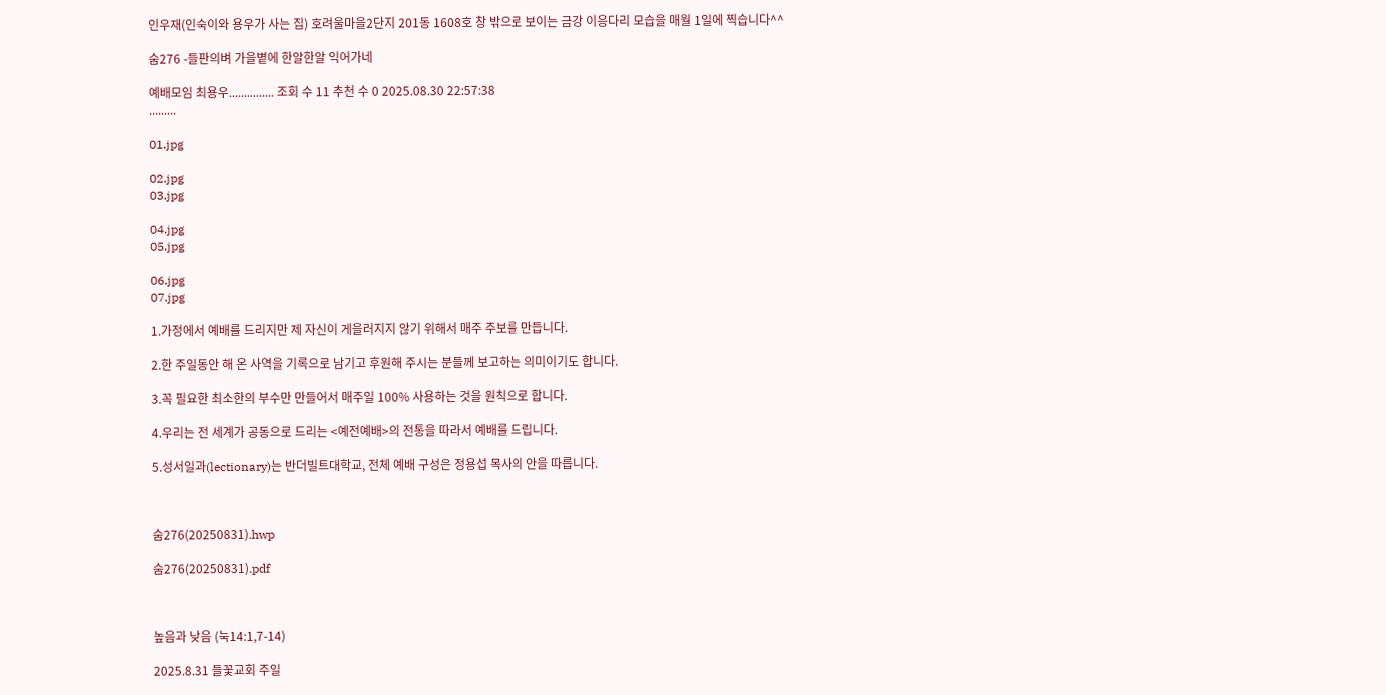인우재(인숙이와 용우가 사는 집) 호려울마을2단지 201동 1608호 창 밖으로 보이는 금강 이응다리 모습을 매월 1일에 찍습니다^^

숨276 -들판의벼 가을볕에 한알한알 익어가네

예배모임 최용우............... 조회 수 11 추천 수 0 2025.08.30 22:57:38
.........

01.jpg

02.jpg
03.jpg

04.jpg
05.jpg

06.jpg
07.jpg

1.가정에서 예배를 드리지만 제 자신이 게을러지지 않기 위해서 매주 주보를 만듭니다.

2.한 주일동안 해 온 사역을 기록으로 남기고 후원해 주시는 분들께 보고하는 의미이기도 합니다.

3.꼭 필요한 최소한의 부수만 만들어서 매주일 100% 사용하는 것을 원칙으로 합니다.

4.우리는 전 세계가 공동으로 드리는 <예전예배>의 전통을 따라서 예배를 드립니다.

5.성서일과(lectionary)는 반더빌트대학교, 전체 예배 구성은 정용섭 목사의 안을 따릅니다.



숨276(20250831).hwp

숨276(20250831).pdf



높음과 낮음 (눅14:1,7-14)

2025.8.31 들꽃교회 주일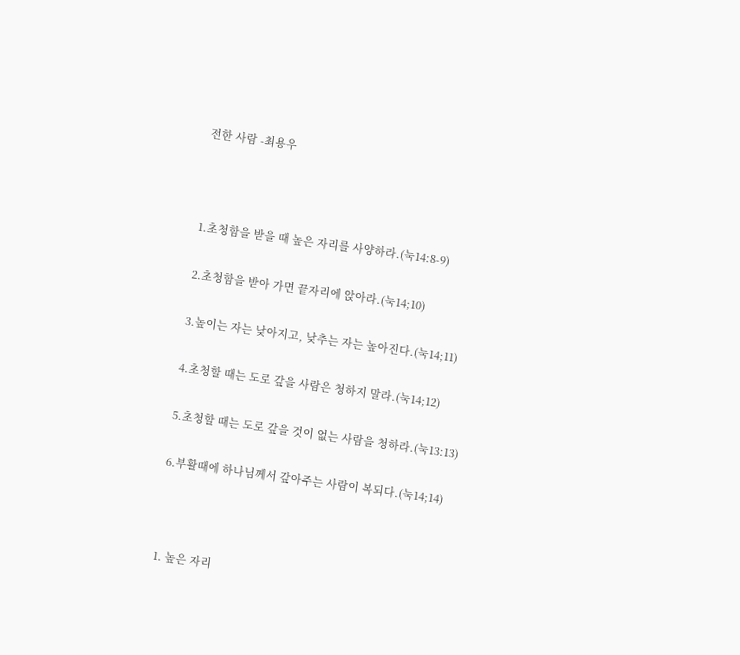전한 사람 -최용우



1.초청함을 받을 때 높은 자리를 사양하라.(눅14:8-9)

2.초청함을 받아 가면 끝자리에 앉아라.(눅14;10)

3.높이는 자는 낮아지고, 낮추는 자는 높아진다.(눅14;11)

4.초청할 때는 도로 갚을 사람은 청하지 말라.(눅14;12)

5.초청할 때는 도로 갚을 것이 없는 사람을 청하라.(눅13:13)

6.부활때에 하나님께서 갚아주는 사람이 복되다.(눅14;14)



1. 높은 자리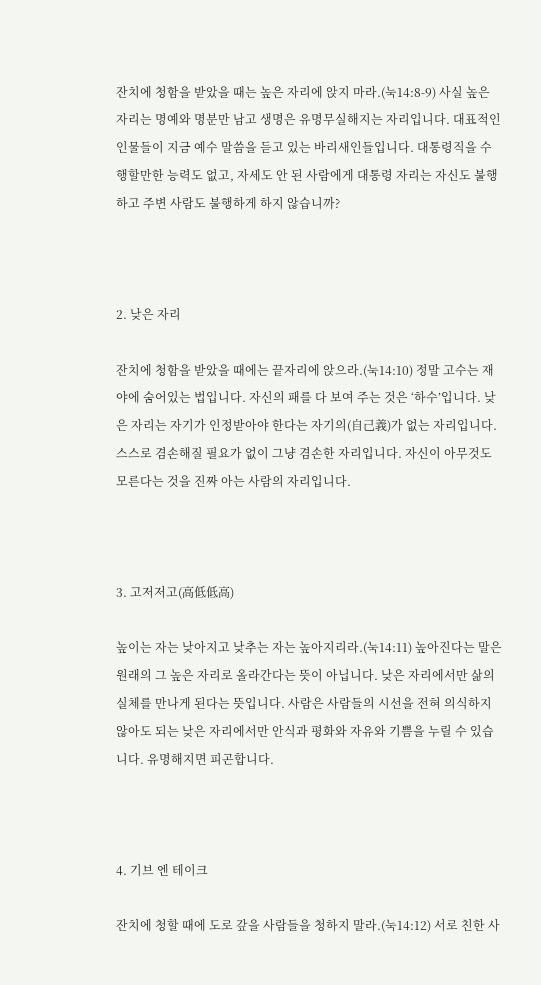잔치에 청함을 받았을 때는 높은 자리에 앉지 마라.(눅14:8-9) 사실 높은 자리는 명예와 명분만 남고 생명은 유명무실해지는 자리입니다. 대표적인 인물들이 지금 예수 말씀을 듣고 있는 바리새인들입니다. 대통령직을 수행할만한 능력도 없고, 자세도 안 된 사람에게 대통령 자리는 자신도 불행하고 주변 사람도 불행하게 하지 않습니까?



2. 낮은 자리

잔치에 청함을 받았을 때에는 끝자리에 앉으라.(눅14:10) 정말 고수는 재야에 숨어있는 법입니다. 자신의 패를 다 보여 주는 것은 ‘하수’입니다. 낮은 자리는 자기가 인정받아야 한다는 자기의(自己義)가 없는 자리입니다. 스스로 겸손해질 필요가 없이 그냥 겸손한 자리입니다. 자신이 아무것도 모른다는 것을 진짜 아는 사람의 자리입니다.



3. 고저저고(高低低高)

높이는 자는 낮아지고 낮추는 자는 높아지리라.(눅14:11) 높아진다는 말은 원래의 그 높은 자리로 올라간다는 뜻이 아닙니다. 낮은 자리에서만 삶의 실체를 만나게 된다는 뜻입니다. 사람은 사람들의 시선을 전혀 의식하지 않아도 되는 낮은 자리에서만 안식과 평화와 자유와 기쁨을 누릴 수 있습니다. 유명해지면 피곤합니다.



4. 기브 엔 테이크

잔치에 청할 때에 도로 갚을 사람들을 청하지 말라.(눅14:12) 서로 친한 사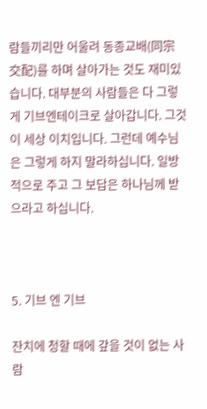람들끼리만 어울려 동종교배(同宗交配)를 하며 살아가는 것도 재미있습니다. 대부분의 사람들은 다 그렇게 기브엔테이크로 살아갑니다. 그것이 세상 이치입니다. 그런데 예수님은 그렇게 하지 말라하십니다. 일방적으로 주고 그 보답은 하나님께 받으라고 하십니다.



5. 기브 엔 기브

잔치에 청할 때에 갚을 것이 없는 사람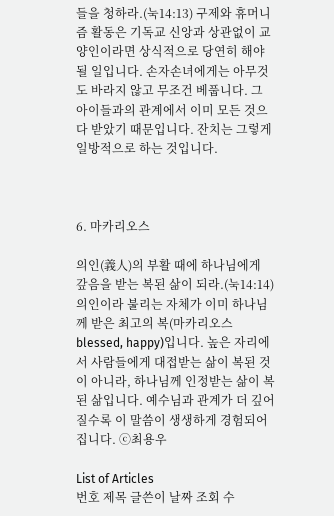들을 청하라.(눅14:13) 구제와 휴머니즘 활동은 기독교 신앙과 상관없이 교양인이라면 상식적으로 당연히 해야 될 일입니다. 손자손녀에게는 아무것도 바라지 않고 무조건 베풉니다. 그 아이들과의 관계에서 이미 모든 것으 다 받았기 때문입니다. 잔치는 그렇게 일방적으로 하는 것입니다.



6. 마카리오스

의인(義人)의 부활 때에 하나님에게 갚음을 받는 복된 삶이 되라.(눅14:14) 의인이라 불리는 자체가 이미 하나님께 받은 최고의 복(마카리오스blessed, happy)입니다. 높은 자리에서 사람들에게 대접받는 삶이 복된 것이 아니라, 하나님께 인정받는 삶이 복된 삶입니다. 예수님과 관계가 더 깊어질수록 이 말씀이 생생하게 경험되어집니다. ⓒ최용우

List of Articles
번호 제목 글쓴이 날짜 조회 수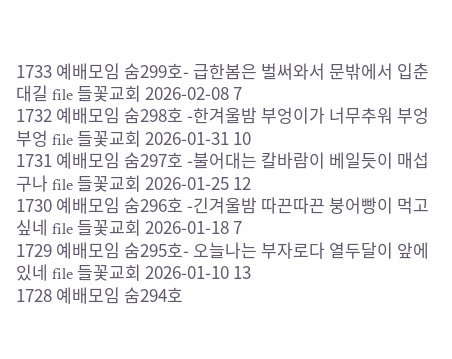1733 예배모임 숨299호- 급한봄은 벌써와서 문밖에서 입춘대길 file 들꽃교회 2026-02-08 7
1732 예배모임 숨298호 -한겨울밤 부엉이가 너무추워 부엉부엉 file 들꽃교회 2026-01-31 10
1731 예배모임 숨297호 -불어대는 칼바람이 베일듯이 매섭구나 file 들꽃교회 2026-01-25 12
1730 예배모임 숨296호 -긴겨울밤 따끈따끈 붕어빵이 먹고싶네 file 들꽃교회 2026-01-18 7
1729 예배모임 숨295호- 오늘나는 부자로다 열두달이 앞에있네 file 들꽃교회 2026-01-10 13
1728 예배모임 숨294호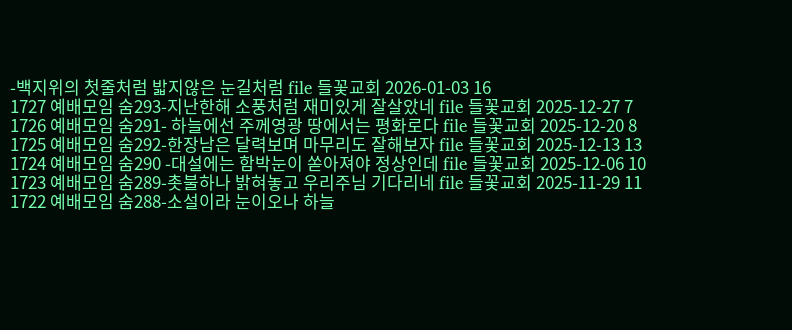-백지위의 첫줄처럼 밟지않은 눈길처럼 file 들꽃교회 2026-01-03 16
1727 예배모임 숨293-지난한해 소풍처럼 재미있게 잘살았네 file 들꽃교회 2025-12-27 7
1726 예배모임 숨291- 하늘에선 주께영광 땅에서는 평화로다 file 들꽃교회 2025-12-20 8
1725 예배모임 숨292-한장남은 달력보며 마무리도 잘해보자 file 들꽃교회 2025-12-13 13
1724 예배모임 숨290 -대설에는 함박눈이 쏟아져야 정상인데 file 들꽃교회 2025-12-06 10
1723 예배모임 숨289-촛불하나 밝혀놓고 우리주님 기다리네 file 들꽃교회 2025-11-29 11
1722 예배모임 숨288-소설이라 눈이오나 하늘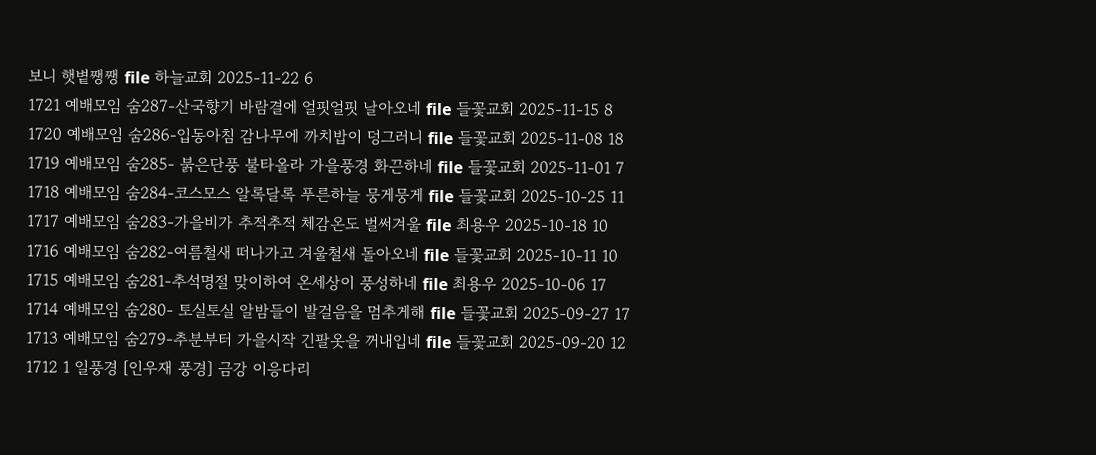보니 햇볕쨍쨍 file 하늘교회 2025-11-22 6
1721 예배모임 숨287-산국향기 바람결에 얼핏얼핏 날아오네 file 들꽃교회 2025-11-15 8
1720 예배모임 숨286-입동아침 감나무에 까치밥이 덩그러니 file 들꽃교회 2025-11-08 18
1719 예배모임 숨285- 붉은단풍 불타올라 가을풍경 화끈하네 file 들꽃교회 2025-11-01 7
1718 예배모임 숨284-코스모스 알록달록 푸른하늘 뭉게뭉게 file 들꽃교회 2025-10-25 11
1717 예배모임 숨283-가을비가 추적추적 체감온도 벌써겨울 file 최용우 2025-10-18 10
1716 예배모임 숨282-여름철새 떠나가고 겨울철새 돌아오네 file 들꽃교회 2025-10-11 10
1715 예배모임 숨281-추석명절 맞이하여 온세상이 풍성하네 file 최용우 2025-10-06 17
1714 예배모임 숨280- 토실토실 알밤들이 발걸음을 멈추게해 file 들꽃교회 2025-09-27 17
1713 예배모임 숨279-추분부터 가을시작 긴팔옷을 꺼내입네 file 들꽃교회 2025-09-20 12
1712 1 일풍경 [인우재 풍경] 금강 이응다리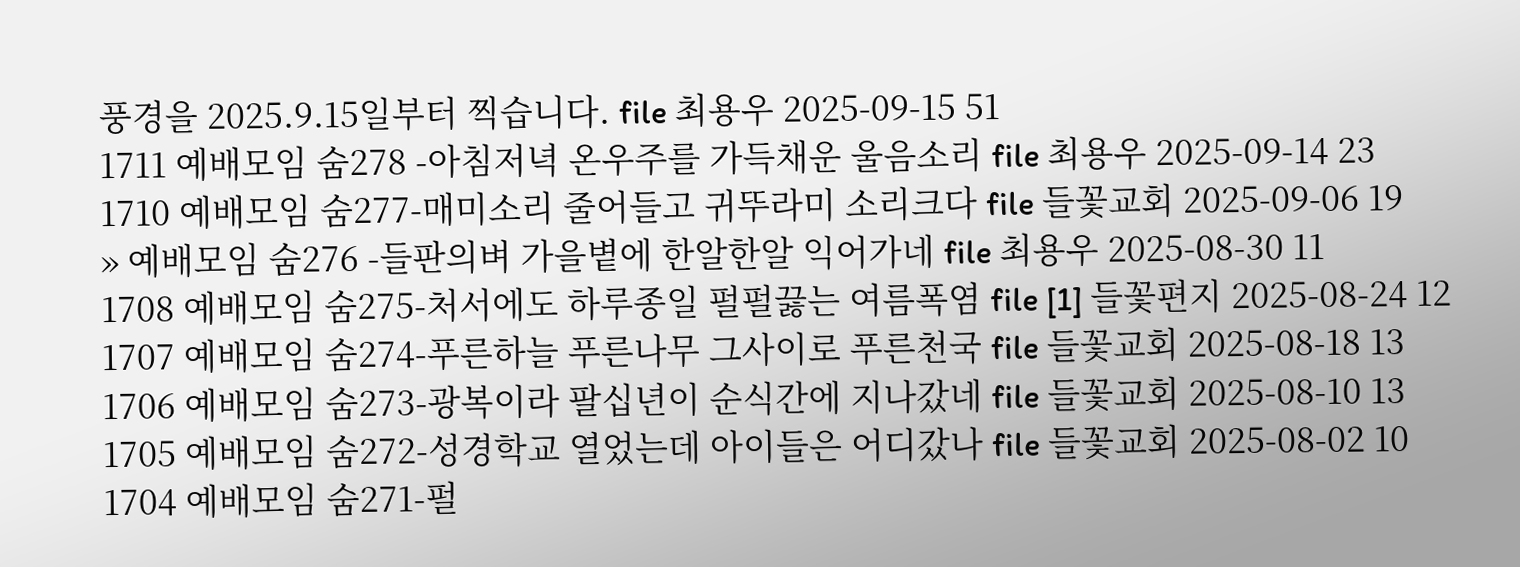풍경을 2025.9.15일부터 찍습니다. file 최용우 2025-09-15 51
1711 예배모임 숨278 -아침저녁 온우주를 가득채운 울음소리 file 최용우 2025-09-14 23
1710 예배모임 숨277-매미소리 줄어들고 귀뚜라미 소리크다 file 들꽃교회 2025-09-06 19
» 예배모임 숨276 -들판의벼 가을볕에 한알한알 익어가네 file 최용우 2025-08-30 11
1708 예배모임 숨275-처서에도 하루종일 펄펄끓는 여름폭염 file [1] 들꽃편지 2025-08-24 12
1707 예배모임 숨274-푸른하늘 푸른나무 그사이로 푸른천국 file 들꽃교회 2025-08-18 13
1706 예배모임 숨273-광복이라 팔십년이 순식간에 지나갔네 file 들꽃교회 2025-08-10 13
1705 예배모임 숨272-성경학교 열었는데 아이들은 어디갔나 file 들꽃교회 2025-08-02 10
1704 예배모임 숨271-펄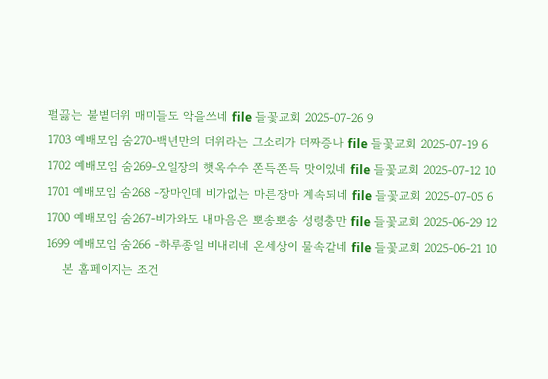펄끓는 불볕더위 매미들도 악을쓰네 file 들꽃교회 2025-07-26 9
1703 예배모임 숨270-백년만의 더위라는 그소리가 더짜증나 file 들꽃교회 2025-07-19 6
1702 예배모임 숨269-오일장의 햇옥수수 쫀득쫀득 맛이있네 file 들꽃교회 2025-07-12 10
1701 예배모임 숨268 -장마인데 비가없는 마른장마 계속되네 file 들꽃교회 2025-07-05 6
1700 예배모임 숨267-비가와도 내마음은 뽀송뽀송 성령충만 file 들꽃교회 2025-06-29 12
1699 예배모임 숨266 -하루종일 비내리네 온세상이 물속같네 file 들꽃교회 2025-06-21 10
    본 홈페이지는 조건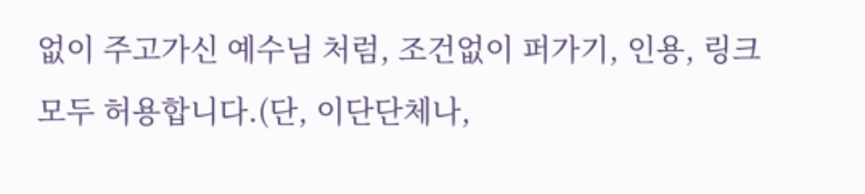없이 주고가신 예수님 처럼, 조건없이 퍼가기, 인용, 링크 모두 허용합니다.(단, 이단단체나,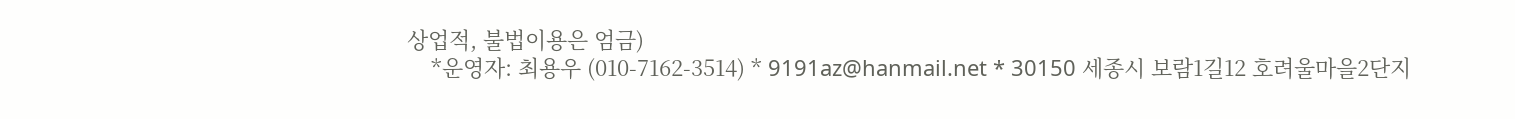상업적, 불법이용은 엄금)
    *운영자: 최용우 (010-7162-3514) * 9191az@hanmail.net * 30150 세종시 보람1길12 호려울마을2단지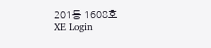201동 1608호
XE Login